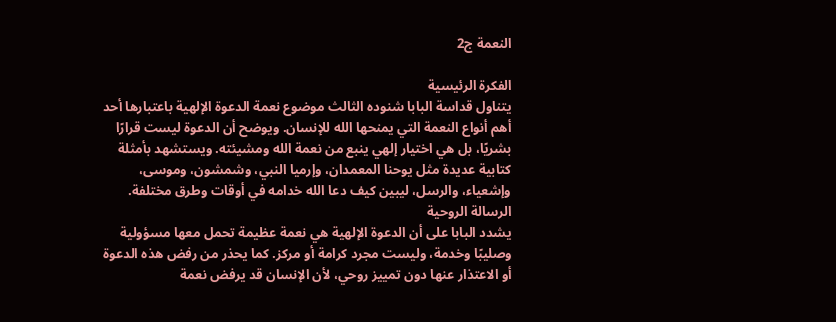النعمة ج2

الفكرة الرئيسية
يتناول قداسة البابا شنوده الثالث موضوع نعمة الدعوة الإلهية باعتبارها أحد أهم أنواع النعمة التي يمنحها الله للإنسان. ويوضح أن الدعوة ليست قرارًا بشريًا، بل هي اختيار إلهي ينبع من نعمة الله ومشيئته. ويستشهد بأمثلة كتابية عديدة مثل يوحنا المعمدان، وإرميا النبي، وشمشون، وموسى، وإشعياء، والرسل، ليبين كيف دعا الله خدامه في أوقات وطرق مختلفة.
الرسالة الروحية
يشدد البابا على أن الدعوة الإلهية هي نعمة عظيمة تحمل معها مسؤولية وصليبًا وخدمة، وليست مجرد كرامة أو مركز. كما يحذر من رفض هذه الدعوة أو الاعتذار عنها دون تمييز روحي، لأن الإنسان قد يرفض نعمة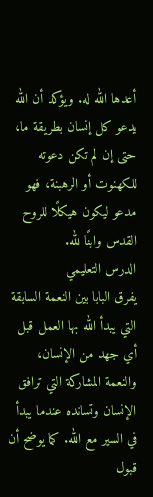أعدها الله له. ويؤكد أن الله يدعو كل إنسان بطريقة ما، حتى إن لم تكن دعوته للكهنوت أو الرهبنة، فهو مدعو ليكون هيكلًا للروح القدس وابنًا لله.
الدرس التعليمي
يفرق البابا بين النعمة السابقة التي يبدأ الله بها العمل قبل أي جهد من الإنسان، والنعمة المشاركة التي ترافق الإنسان وتسانده عندما يبدأ في السير مع الله. كما يوضح أن قبول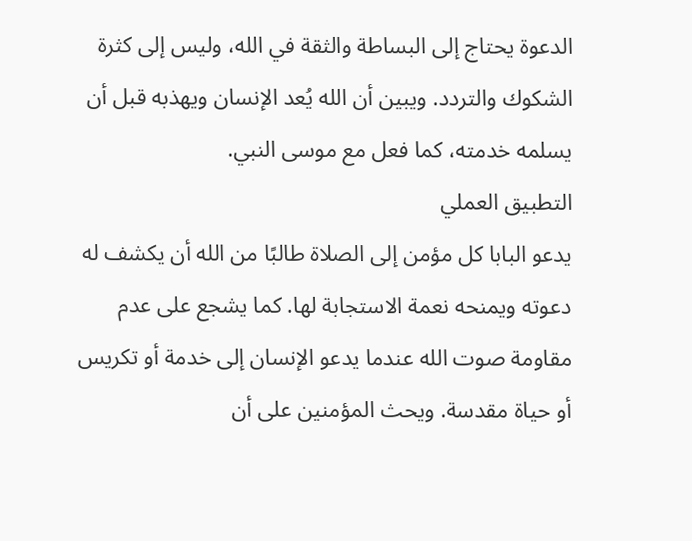الدعوة يحتاج إلى البساطة والثقة في الله، وليس إلى كثرة الشكوك والتردد. ويبين أن الله يُعد الإنسان ويهذبه قبل أن يسلمه خدمته، كما فعل مع موسى النبي.
التطبيق العملي
يدعو البابا كل مؤمن إلى الصلاة طالبًا من الله أن يكشف له دعوته ويمنحه نعمة الاستجابة لها. كما يشجع على عدم مقاومة صوت الله عندما يدعو الإنسان إلى خدمة أو تكريس أو حياة مقدسة. ويحث المؤمنين على أن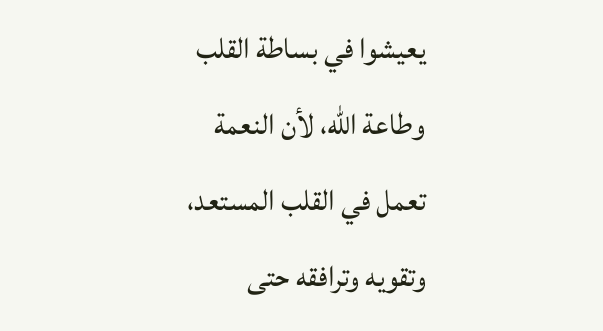يعيشوا في بساطة القلب وطاعة الله، لأن النعمة تعمل في القلب المستعد، وتقويه وترافقه حتى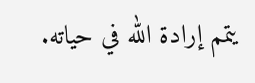يتمم إرادة الله في حياته.